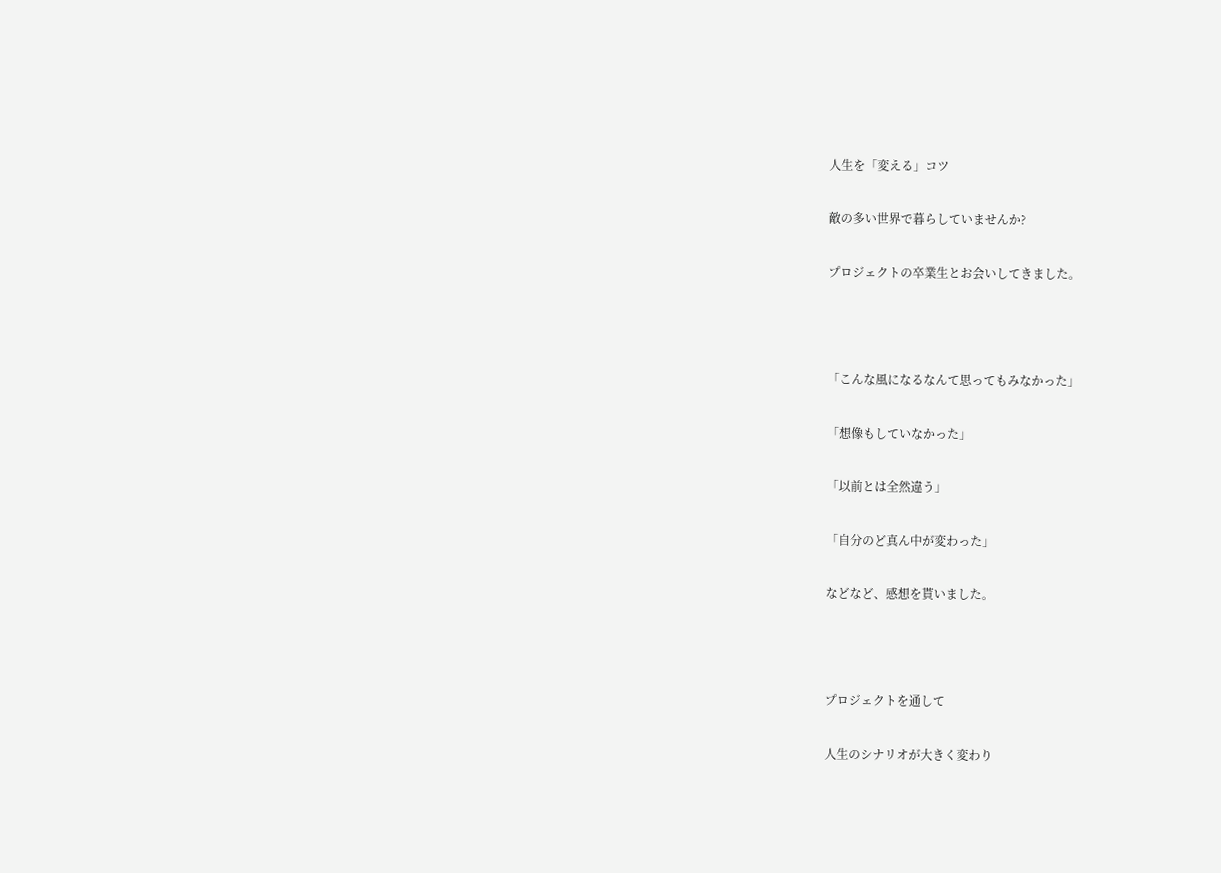人生を「変える」コツ

敵の多い世界で暮らしていませんか?

プロジェクトの卒業生とお会いしてきました。



「こんな風になるなんて思ってもみなかった」

「想像もしていなかった」

「以前とは全然違う」

「自分のど真ん中が変わった」

などなど、感想を貰いました。



プロジェクトを通して

人生のシナリオが大きく変わり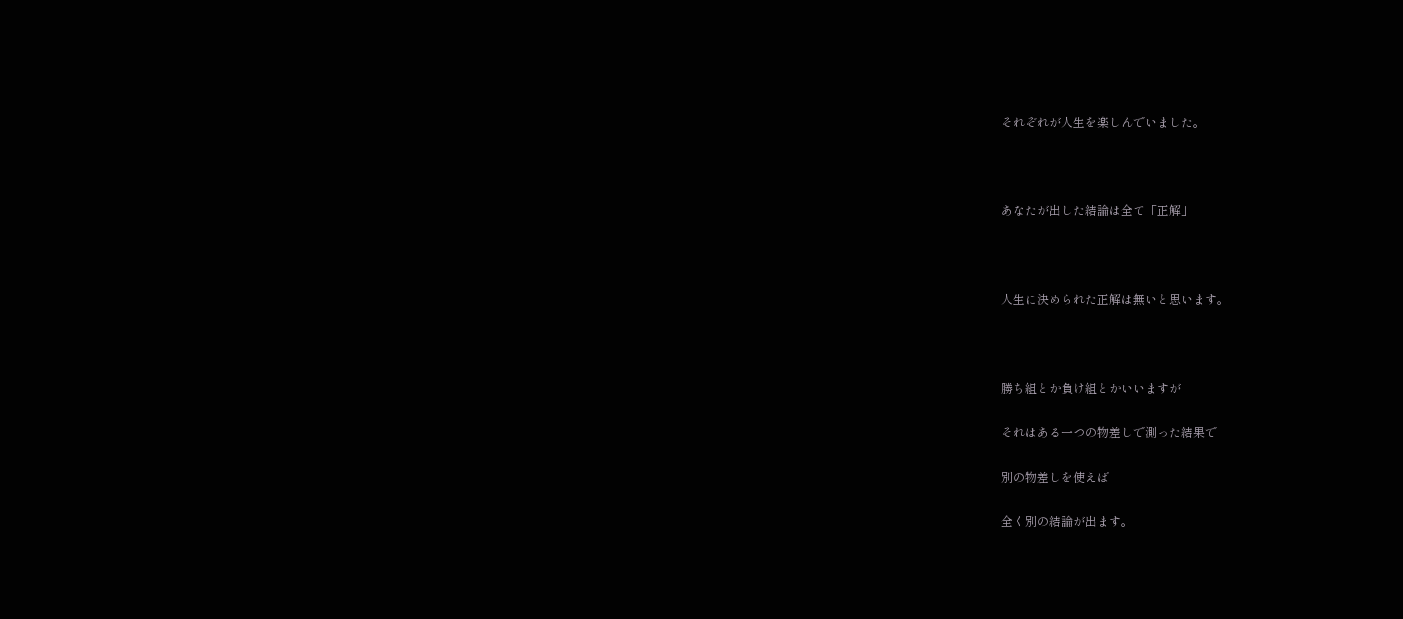それぞれが人生を楽しんでいました。



あなたが出した結論は全て「正解」



人生に決められた正解は無いと思います。



勝ち組とか負け組とかいいますが

それはある一つの物差しで測った結果で

別の物差しを使えば

全く別の結論が出ます。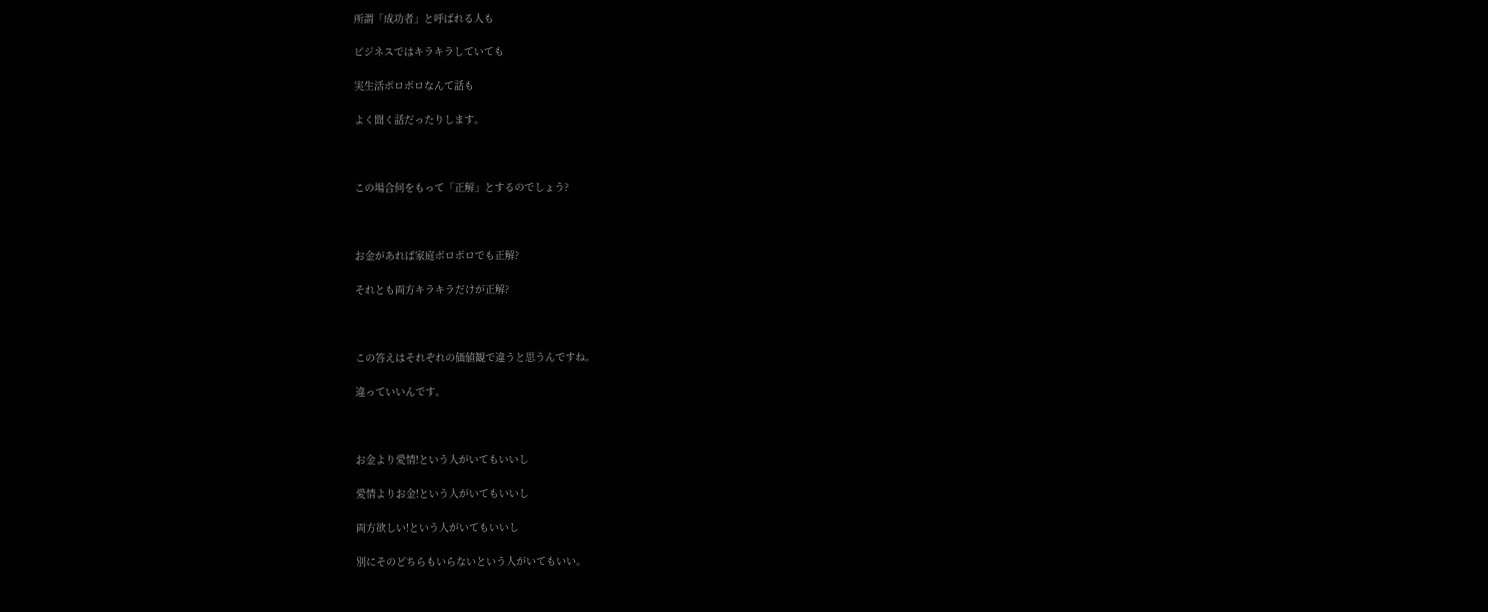所謂「成功者」と呼ばれる人も

ビジネスではキラキラしていても

実生活ボロボロなんて話も

よく聞く話だったりします。



この場合何をもって「正解」とするのでしょう?



お金があれば家庭ボロボロでも正解?

それとも両方キラキラだけが正解?



この答えはそれぞれの価値観で違うと思うんですね。

違っていいんです。



お金より愛情!という人がいてもいいし

愛情よりお金!という人がいてもいいし

両方欲しい!という人がいてもいいし

別にそのどちらもいらないという人がいてもいい。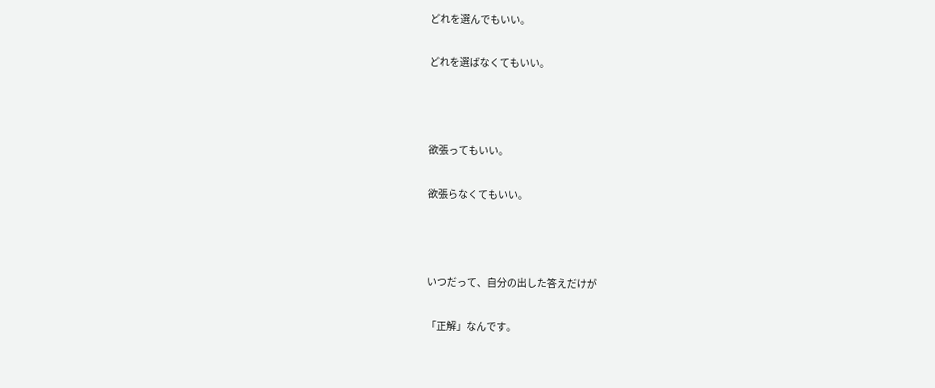どれを選んでもいい。

どれを選ばなくてもいい。



欲張ってもいい。

欲張らなくてもいい。



いつだって、自分の出した答えだけが

「正解」なんです。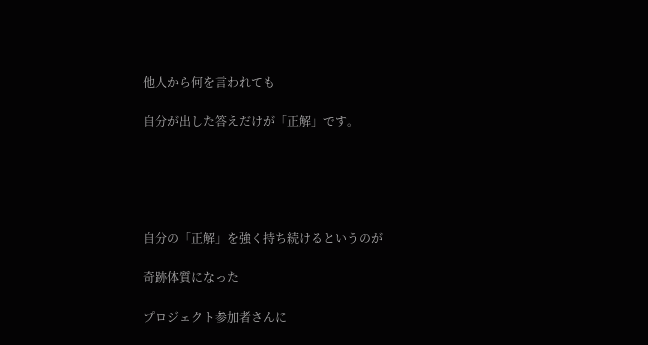他人から何を言われても

自分が出した答えだけが「正解」です。





自分の「正解」を強く持ち続けるというのが

奇跡体質になった

プロジェクト参加者さんに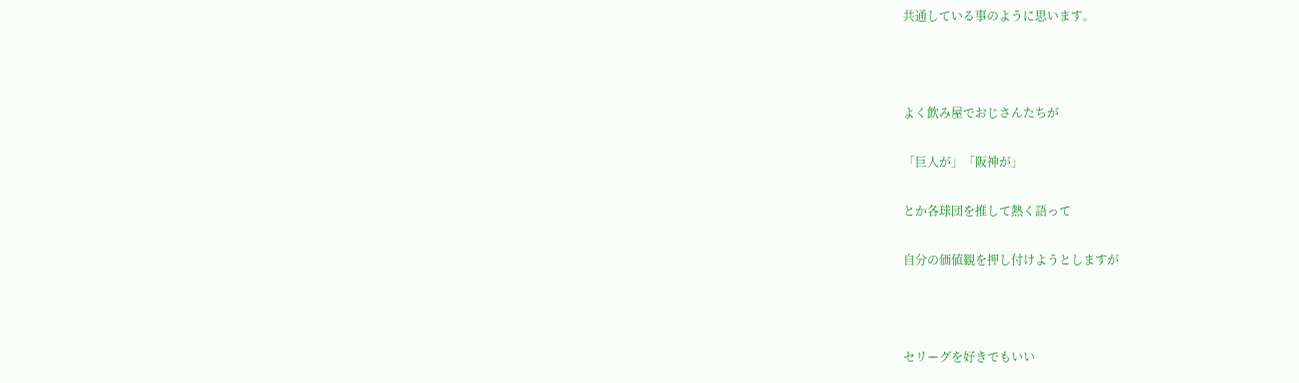共通している事のように思います。



よく飲み屋でおじさんたちが

「巨人が」「阪神が」

とか各球団を推して熱く語って

自分の価値観を押し付けようとしますが



セリーグを好きでもいい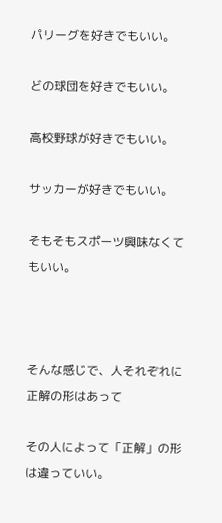パリーグを好きでもいい。

どの球団を好きでもいい。

高校野球が好きでもいい。

サッカーが好きでもいい。

そもそもスポーツ興味なくてもいい。



そんな感じで、人それぞれに正解の形はあって

その人によって「正解」の形は違っていい。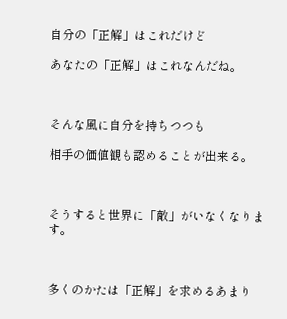自分の「正解」はこれだけど

あなたの「正解」はこれなんだね。



そんな風に自分を持ちつつも

相手の価値観も認めることが出来る。



そうすると世界に「敵」がいなくなります。



多くのかたは「正解」を求めるあまり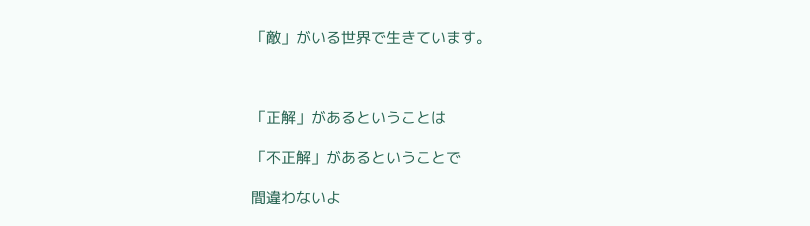「敵」がいる世界で生きています。



「正解」があるということは

「不正解」があるということで

間違わないよ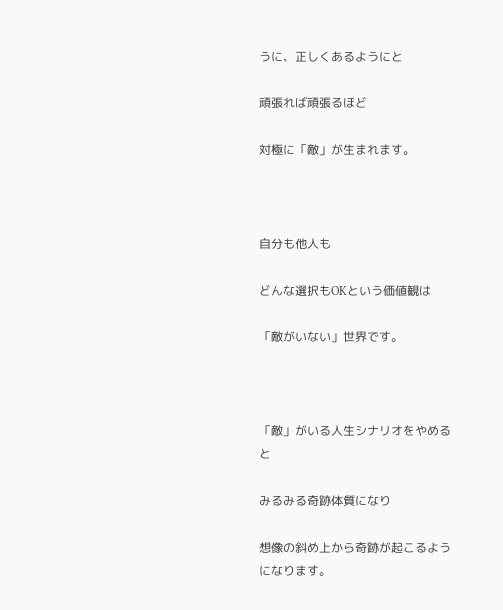うに、正しくあるようにと

頑張れば頑張るほど

対極に「敵」が生まれます。



自分も他人も

どんな選択もOKという価値観は

「敵がいない」世界です。



「敵」がいる人生シナリオをやめると

みるみる奇跡体質になり

想像の斜め上から奇跡が起こるようになります。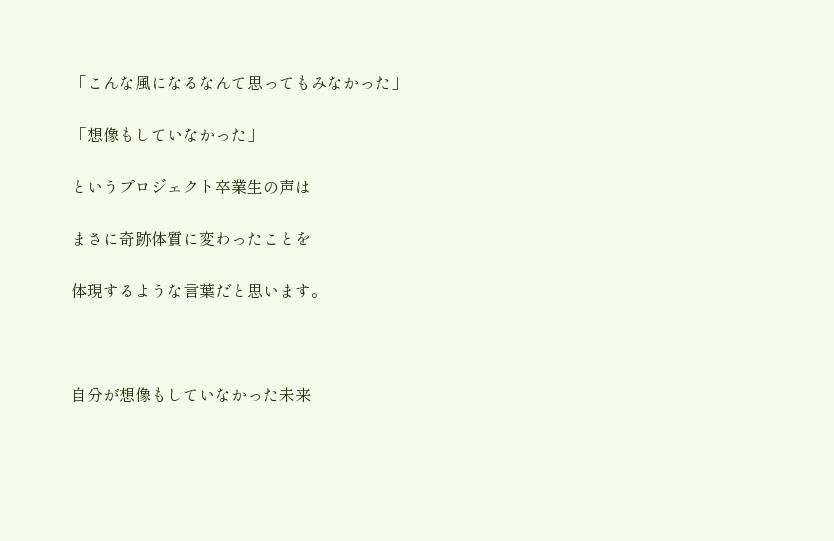「こんな風になるなんて思ってもみなかった」

「想像もしていなかった」

というプロジェクト卒業生の声は

まさに奇跡体質に変わったことを

体現するような言葉だと思います。



自分が想像もしていなかった未来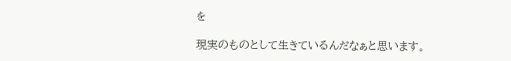を

現実のものとして生きているんだなぁと思います。